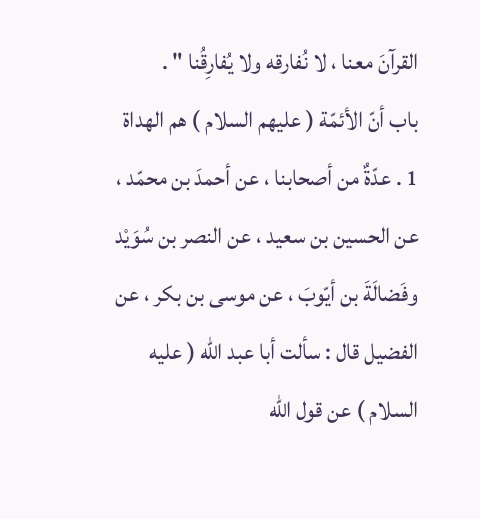القرآنَ معنا ، لا نُفارقه ولا يُفارِقُنا " .
باب أنّ الأئمّة ( عليهم السلام ) هم الهداة
1 . عدّةٌ من أصحابنا ، عن أحمدَ بن محمّد ، عن الحسين بن سعيد ، عن النصر بن سُوَيْد
وفَضالَةَ بن أيّوبَ ، عن موسى بن بكر ، عن الفضيل قال : سألت أبا عبد الله ( عليه السلام ) عن قول الله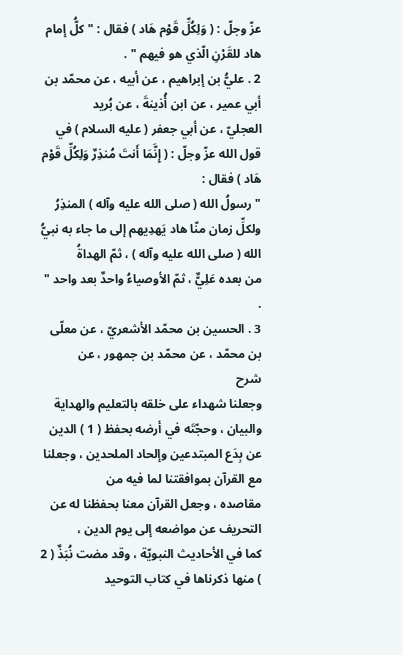عزّ وجلّ : ( وَلِكُلِّ قَوْم هَاد ) فقال : " كلُّ إمام هاد للقَرْنِ الّذي هو فيهم " .
2 . عليُّ بن إبراهيم ، عن أبيه ، عن محمّد بن أبي عمير ، عن ابن أُذينةَ ، عن بُريد
العجليّ ، عن أبي جعفر ( عليه السلام ) في قول الله عزّ وجلّ : ( إِنَّمَا أَنتَ مُنذِرٌ وَلِكُلِّ قَوْم هَاد ) فقال :
" رسولُ الله ( صلى الله عليه وآله ) المنذِرُ ولكلِّ زمان منّا هاد يَهدِيهم إلى ما جاء به نبيُّ الله ( صلى الله عليه وآله ) ، ثمّ الهداةُ
من بعده عَلِيٌّ ، ثمّ الأوصياءُ واحدٌ بعد واحد " .
3 . الحسين بن محمّد الأشعريّ ، عن معلّى بن محمّد ، عن محمّد بن جمهور ، عن
شرح
وجعلنا شهداء على خلقه بالتعليم والهداية والبيان ، وحجّتَه في أرضه بحفظ ( 1 ) الدين
عن بِدَع المبتدعين وإلحاد الملحدين ، وجعلنا مع القرآن بموافقتنا لما فيه من
مقاصده ، وجعل القرآن معنا بحفظنا له عن التحريف عن مواضعه إلى يوم الدين ،
كما في الأحاديث النبويّة ، وقد مضت نُبَذٌ ( 2 ) منها ذكرناها في كتاب التوحيد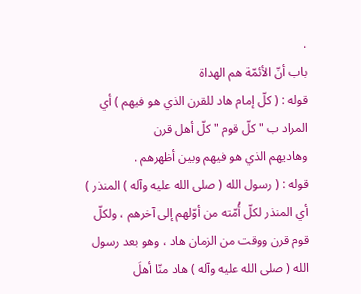.
باب أنّ الأئمّة هم الهداة
قوله : ( كلّ إمام هاد للقرن الذي هو فيهم ) أي المراد ب " كلّ قوم " كلّ أهل قرن
وهاديهم الذي هو فيهم وبين أظهرهم .
قوله : ( رسول الله ( صلى الله عليه وآله ) المنذر ) أي المنذر لكلّ أُمّته من أوّلهم إلى آخرهم ، ولكلّ
قوم قرن ووقت من الزمان هاد ، وهو بعد رسول الله ( صلى الله عليه وآله ) هاد منّا أهلَ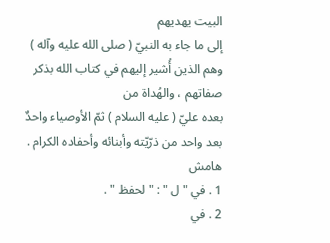البيت يهديهم
إلى ما جاء به النبيّ ( صلى الله عليه وآله ) وهم الذين أُشير إليهم في كتاب الله بذكر صفاتهم ، والهُداة من
بعده عليّ ( عليه السلام ) ثمّ الأوصياء واحدٌ بعد واحد من ذرّيّته وأبنائه وأحفاده الكرام .
هامش
1 . في " ل " : " لحفظ " .
2 . في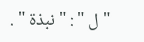" ل " : " نبذة " .